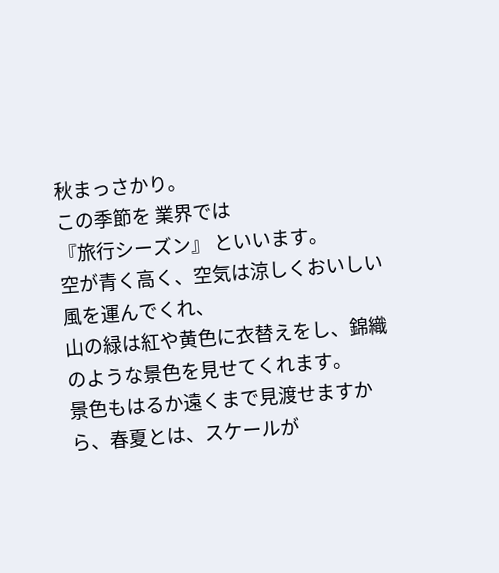秋まっさかり。
この季節を 業界では
『旅行シーズン』 といいます。
空が青く高く、空気は涼しくおいしい風を運んでくれ、
山の緑は紅や黄色に衣替えをし、錦織のような景色を見せてくれます。
景色もはるか遠くまで見渡せますから、春夏とは、スケールが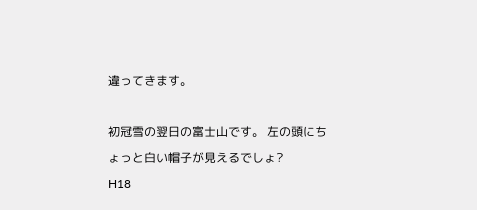違ってきます。

初冠雪の翌日の富士山です。 左の頭にちょっと白い帽子が見えるでしょ?
H18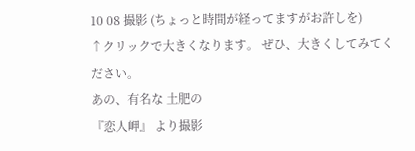10 08 撮影 (ちょっと時間が経ってますがお許しを)
↑クリックで大きくなります。 ぜひ、大きくしてみてください。
あの、有名な 土肥の
『恋人岬』 より撮影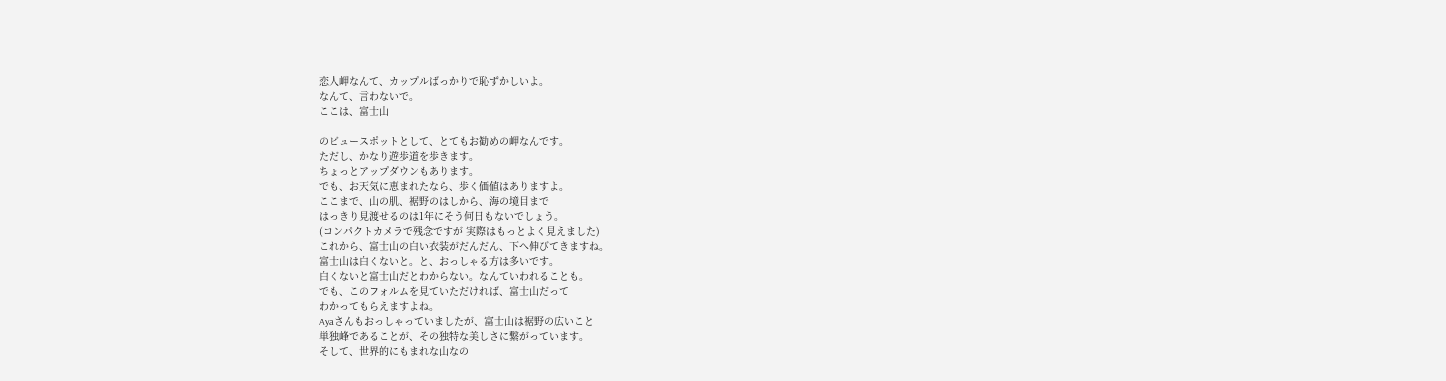恋人岬なんて、カップルばっかりで恥ずかしいよ。
なんて、言わないで。
ここは、富士山

のビュースポットとして、とてもお勧めの岬なんです。
ただし、かなり遊歩道を歩きます。
ちょっとアップダウンもあります。
でも、お天気に恵まれたなら、歩く価値はありますよ。
ここまで、山の肌、裾野のはしから、海の境目まで
はっきり見渡せるのは1年にそう何日もないでしょう。
(コンパクトカメラで残念ですが 実際はもっとよく見えました)
これから、富士山の白い衣装がだんだん、下へ伸びてきますね。
富士山は白くないと。と、おっしゃる方は多いです。
白くないと富士山だとわからない。なんていわれることも。
でも、このフォルムを見ていただければ、富士山だって
わかってもらえますよね。
Ayaさんもおっしゃっていましたが、富士山は裾野の広いこと
単独峰であることが、その独特な美しさに繋がっています。
そして、世界的にもまれな山なの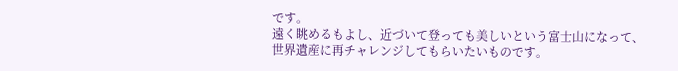です。
遠く眺めるもよし、近づいて登っても美しいという富士山になって、
世界遺産に再チャレンジしてもらいたいものです。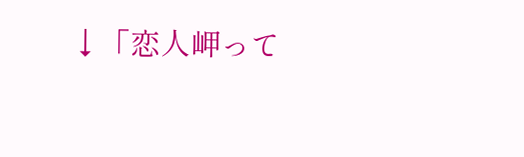↓「恋人岬って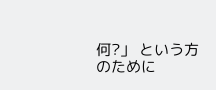何?」 という方のために